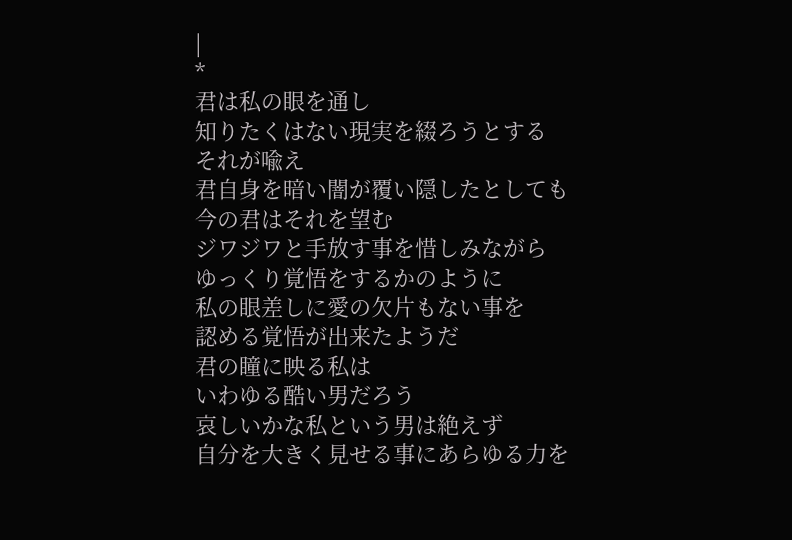|
*
君は私の眼を通し
知りたくはない現実を綴ろうとする
それが喩え
君自身を暗い闇が覆い隠したとしても
今の君はそれを望む
ジワジワと手放す事を惜しみながら
ゆっくり覚悟をするかのように
私の眼差しに愛の欠片もない事を
認める覚悟が出来たようだ
君の瞳に映る私は
いわゆる酷い男だろう
哀しいかな私という男は絶えず
自分を大きく見せる事にあらゆる力を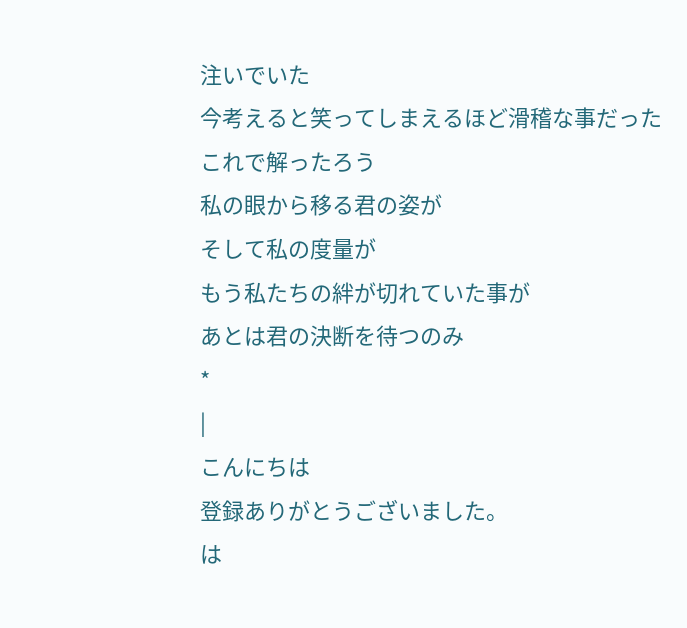注いでいた
今考えると笑ってしまえるほど滑稽な事だった
これで解ったろう
私の眼から移る君の姿が
そして私の度量が
もう私たちの絆が切れていた事が
あとは君の決断を待つのみ
*
|
こんにちは
登録ありがとうございました。
は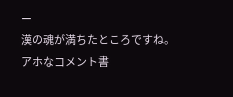ー
漢の魂が満ちたところですね。
アホなコメント書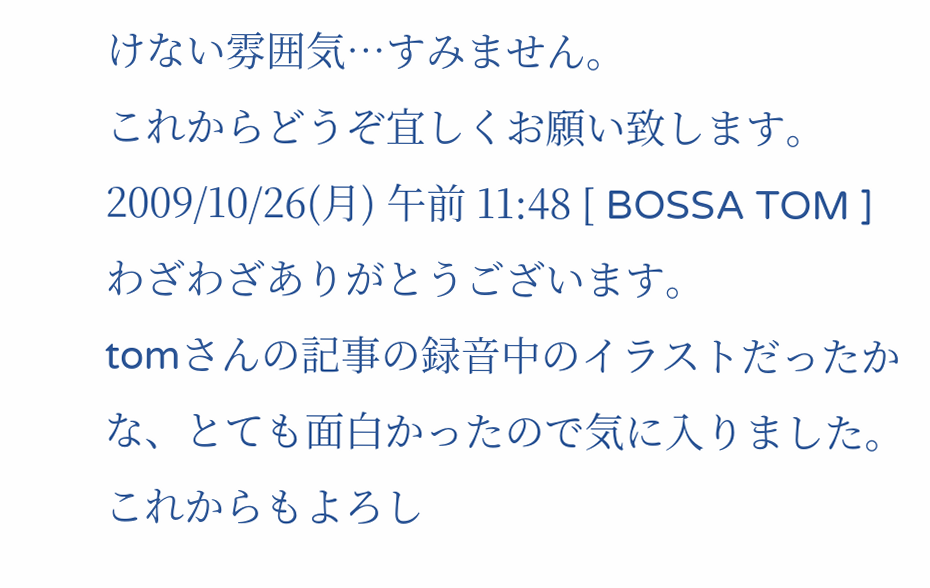けない雰囲気…すみません。
これからどうぞ宜しくお願い致します。
2009/10/26(月) 午前 11:48 [ BOSSA TOM ]
わざわざありがとうございます。
tomさんの記事の録音中のイラストだったかな、とても面白かったので気に入りました。
これからもよろし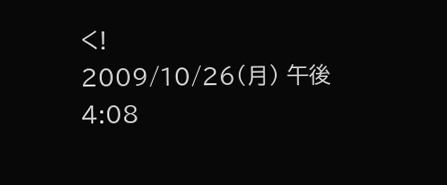く!
2009/10/26(月) 午後 4:08